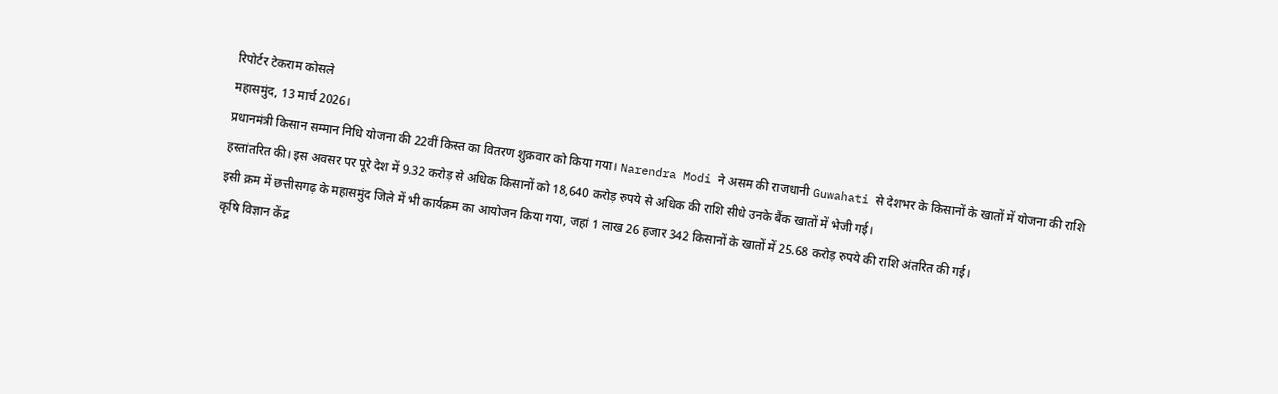रिपोर्टर टेकराम कोसले
महासमुंद, 13 मार्च 2026।
प्रधानमंत्री किसान सम्मान निधि योजना की 22वीं किस्त का वितरण शुक्रवार को किया गया। Narendra Modi ने असम की राजधानी Guwahati से देशभर के किसानों के खातों में योजना की राशि हस्तांतरित की। इस अवसर पर पूरे देश में 9.32 करोड़ से अधिक किसानों को 18,640 करोड़ रुपये से अधिक की राशि सीधे उनके बैंक खातों में भेजी गई।
इसी क्रम में छत्तीसगढ़ के महासमुंद जिले में भी कार्यक्रम का आयोजन किया गया, जहां 1 लाख 26 हजार 342 किसानों के खातों में 25.68 करोड़ रुपये की राशि अंतरित की गई।
कृषि विज्ञान केंद्र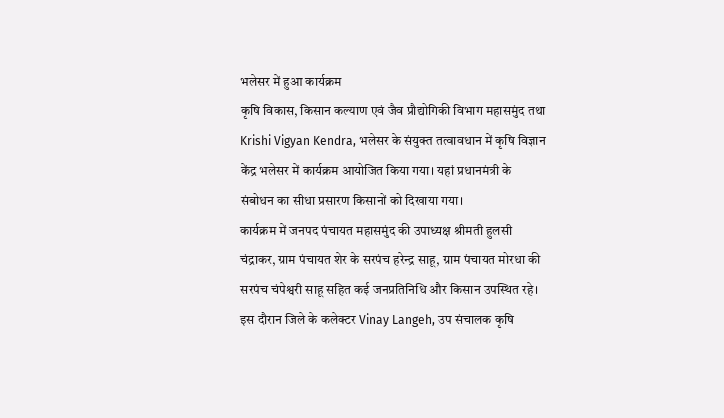भलेसर में हुआ कार्यक्रम
कृषि विकास, किसान कल्याण एवं जैव प्रौद्योगिकी विभाग महासमुंद तथा Krishi Vigyan Kendra, भलेसर के संयुक्त तत्वावधान में कृषि विज्ञान केंद्र भलेसर में कार्यक्रम आयोजित किया गया। यहां प्रधानमंत्री के संबोधन का सीधा प्रसारण किसानों को दिखाया गया।
कार्यक्रम में जनपद पंचायत महासमुंद की उपाध्यक्ष श्रीमती हुलसी चंद्राकर, ग्राम पंचायत शेर के सरपंच हरेन्द्र साहू, ग्राम पंचायत मोरधा की सरपंच चंपेश्वरी साहू सहित कई जनप्रतिनिधि और किसान उपस्थित रहे।
इस दौरान जिले के कलेक्टर Vinay Langeh, उप संचालक कृषि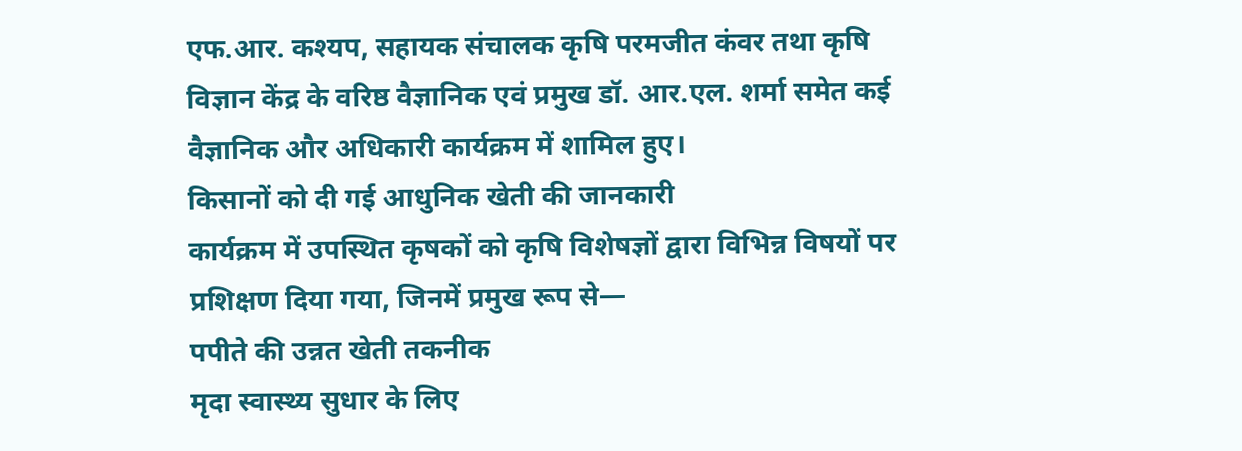एफ.आर. कश्यप, सहायक संचालक कृषि परमजीत कंवर तथा कृषि विज्ञान केंद्र के वरिष्ठ वैज्ञानिक एवं प्रमुख डॉ. आर.एल. शर्मा समेत कई वैज्ञानिक और अधिकारी कार्यक्रम में शामिल हुए।
किसानों को दी गई आधुनिक खेती की जानकारी
कार्यक्रम में उपस्थित कृषकों को कृषि विशेषज्ञों द्वारा विभिन्न विषयों पर प्रशिक्षण दिया गया, जिनमें प्रमुख रूप से—
पपीते की उन्नत खेती तकनीक
मृदा स्वास्थ्य सुधार के लिए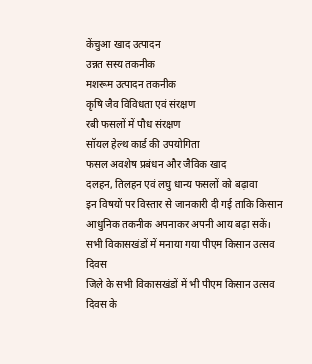केंचुआ खाद उत्पादन
उन्नत सस्य तकनीक
मशरूम उत्पादन तकनीक
कृषि जैव विविधता एवं संरक्षण
रबी फसलों में पौध संरक्षण
सॉयल हेल्थ कार्ड की उपयोगिता
फसल अवशेष प्रबंधन और जैविक खाद
दलहन, तिलहन एवं लघु धान्य फसलों को बढ़ावा
इन विषयों पर विस्तार से जानकारी दी गई ताकि किसान आधुनिक तकनीक अपनाकर अपनी आय बढ़ा सकें।
सभी विकासखंडों में मनाया गया पीएम किसान उत्सव दिवस
जिले के सभी विकासखंडों में भी पीएम किसान उत्सव दिवस के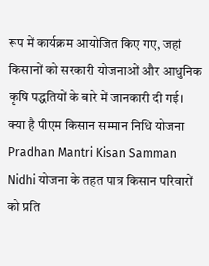रूप में कार्यक्रम आयोजित किए गए, जहां किसानों को सरकारी योजनाओं और आधुनिक कृषि पद्धतियों के बारे में जानकारी दी गई।
क्या है पीएम किसान सम्मान निधि योजना
Pradhan Mantri Kisan Samman Nidhi योजना के तहत पात्र किसान परिवारों को प्रति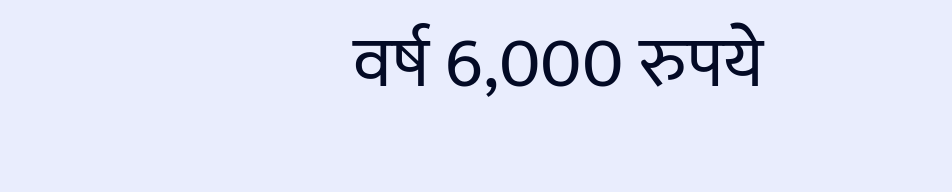वर्ष 6,000 रुपये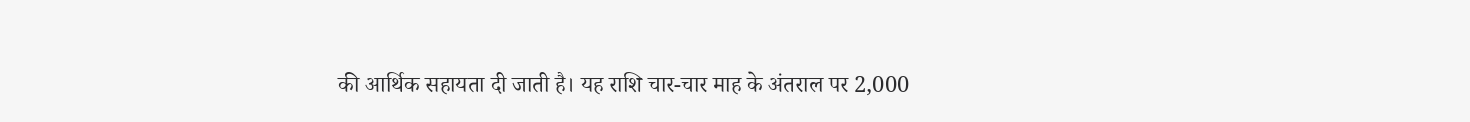की आर्थिक सहायता दी जाती है। यह राशि चार-चार माह के अंतराल पर 2,000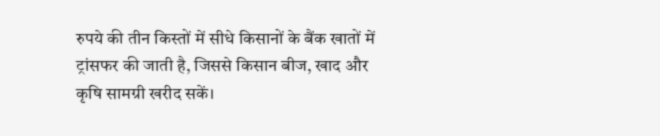रुपये की तीन किस्तों में सीधे किसानों के बैंक खातों में ट्रांसफर की जाती है, जिससे किसान बीज, खाद और कृषि सामग्री खरीद सकें।